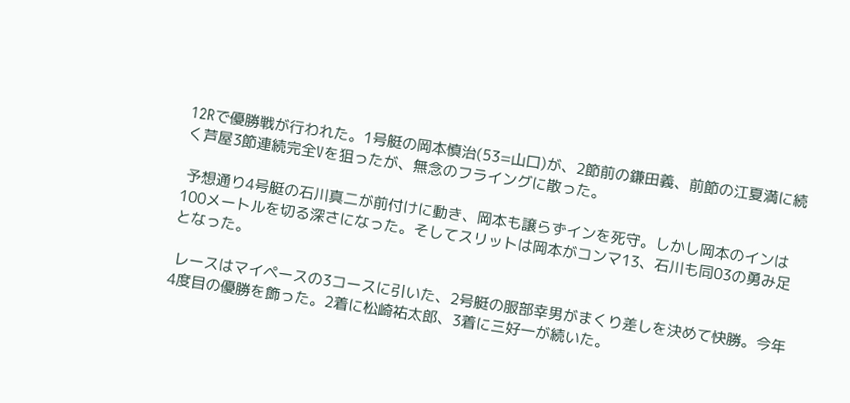12Rで優勝戦が行われた。1号艇の岡本慎治(53=山口)が、2節前の鎌田義、前節の江夏満に続く芦屋3節連続完全Vを狙ったが、無念のフライングに散った。

 予想通り4号艇の石川真二が前付けに動き、岡本も譲らずインを死守。しかし岡本のインは100メートルを切る深さになった。そしてスリットは岡本がコンマ13、石川も同03の勇み足となった。

 レースはマイペースの3コースに引いた、2号艇の服部幸男がまくり差しを決めて快勝。今年4度目の優勝を飾った。2着に松崎祐太郎、3着に三好一が続いた。